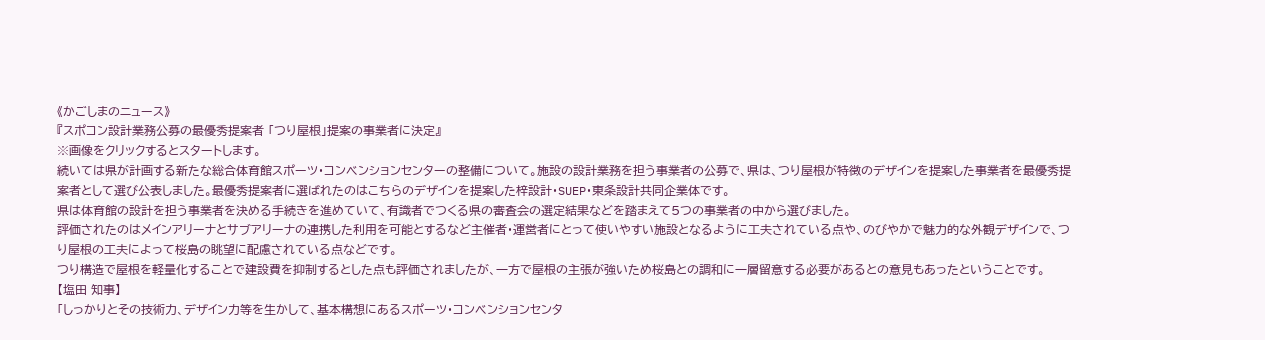《かごしまのニュース》
『スポコン設計業務公募の最優秀提案者 「つり屋根」提案の事業者に決定』
※画像をクリックするとスタートします。
続いては県が計画する新たな総合体育館スポーツ・コンベンションセンターの整備について。施設の設計業務を担う事業者の公募で、県は、つり屋根が特徴のデザインを提案した事業者を最優秀提案者として選び公表しました。最優秀提案者に選ばれたのはこちらのデザインを提案した梓設計・SUEP・東条設計共同企業体です。
県は体育館の設計を担う事業者を決める手続きを進めていて、有識者でつくる県の審査会の選定結果などを踏まえて5つの事業者の中から選びました。
評価されたのはメインアリーナとサブアリーナの連携した利用を可能とするなど主催者・運営者にとって使いやすい施設となるように工夫されている点や、のびやかで魅力的な外観デザインで、つり屋根の工夫によって桜島の眺望に配慮されている点などです。
つり構造で屋根を軽量化することで建設費を抑制するとした点も評価されましたが、一方で屋根の主張が強いため桜島との調和に一層留意する必要があるとの意見もあったということです。
【塩田 知事】
「しっかりとその技術力、デザイン力等を生かして、基本構想にあるスポーツ・コンベンションセンタ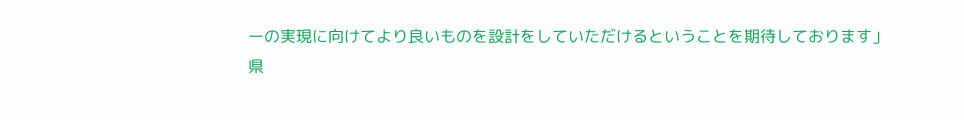ーの実現に向けてより良いものを設計をしていただけるということを期待しております」
県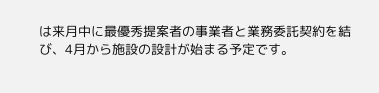は来月中に最優秀提案者の事業者と業務委託契約を結び、4月から施設の設計が始まる予定です。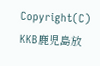Copyright(C)
KKB鹿児島放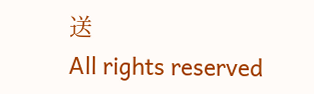送
All rights reserved